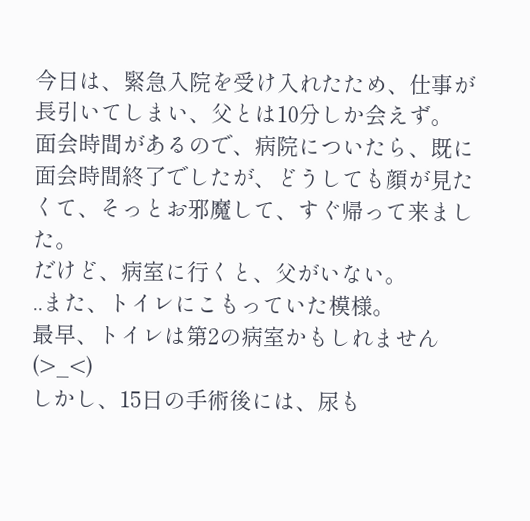今日は、緊急入院を受け入れたため、仕事が長引いてしまい、父とは10分しか会えず。
面会時間があるので、病院についたら、既に面会時間終了でしたが、どうしても顔が見たくて、そっとお邪魔して、すぐ帰って来ました。
だけど、病室に行くと、父がいない。
..また、トイレにこもっていた模様。
最早、トイレは第2の病室かもしれません(>_<)
しかし、15日の手術後には、尿も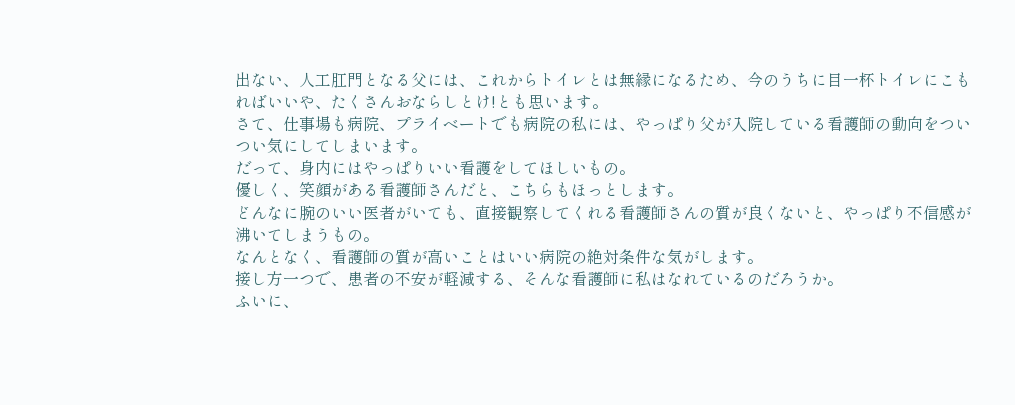出ない、人工肛門となる父には、これからトイレとは無縁になるため、今のうちに目一杯トイレにこもればいいや、たくさんおならしとけ!とも思います。
さて、仕事場も病院、プライベートでも病院の私には、やっぱり父が入院している看護師の動向をついつい気にしてしまいます。
だって、身内にはやっぱりいい看護をしてほしいもの。
優しく、笑顔がある看護師さんだと、こちらもほっとします。
どんなに腕のいい医者がいても、直接観察してくれる看護師さんの質が良くないと、やっぱり不信感が沸いてしまうもの。
なんとなく、看護師の質が高いことはいい病院の絶対条件な気がします。
接し方一つで、患者の不安が軽減する、そんな看護師に私はなれているのだろうか。
ふいに、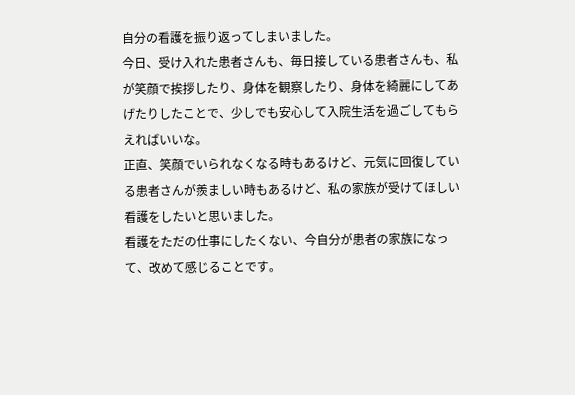自分の看護を振り返ってしまいました。
今日、受け入れた患者さんも、毎日接している患者さんも、私が笑顔で挨拶したり、身体を観察したり、身体を綺麗にしてあげたりしたことで、少しでも安心して入院生活を過ごしてもらえればいいな。
正直、笑顔でいられなくなる時もあるけど、元気に回復している患者さんが羨ましい時もあるけど、私の家族が受けてほしい看護をしたいと思いました。
看護をただの仕事にしたくない、今自分が患者の家族になって、改めて感じることです。